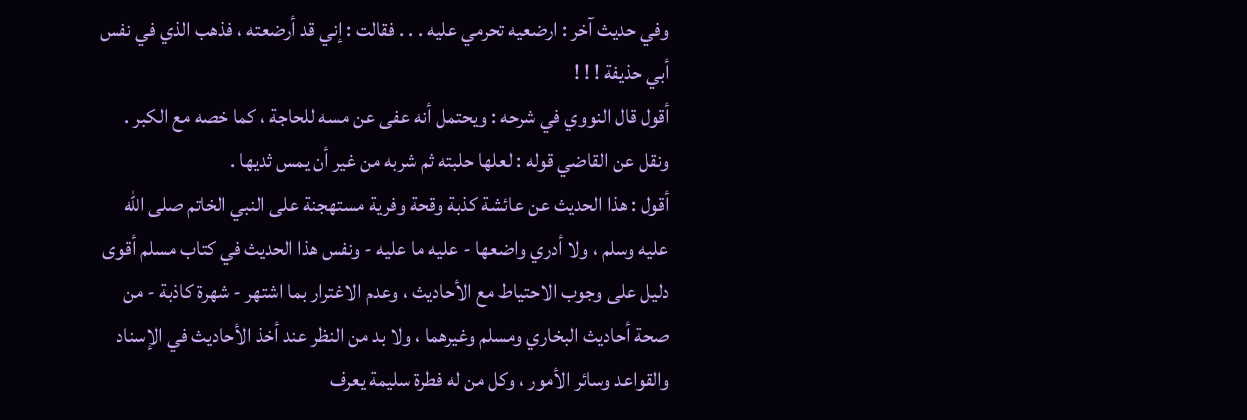وفي حديث آخر : ارضعيه تحرمي عليه . . . فقالت : إني قد أرضعته ، فذهب الذي في نفس
أبي حذيفة ! ! !
أقول قال النووي في شرحه : ويحتمل أنه عفى عن مسه للحاجة ، كما خصه مع الكبر .
ونقل عن القاضي قوله : لعلها حلبته ثم شربه من غير أن يمس ثديها .
أقول : هذا الحديث عن عائشة كذبة وقحة وفرية مستهجنة على النبي الخاتم صلى الله
عليه وسلم ، ولا أدري واضعها - عليه ما عليه - ونفس هذا الحديث في كتاب مسلم أقوى
دليل على وجوب الاحتياط مع الأحاديث ، وعدم الاغترار بما اشتهر - شهرة كاذبة - من
صحة أحاديث البخاري ومسلم وغيرهما ، ولا بد من النظر عند أخذ الأحاديث في الإسناد
والقواعد وسائر الأمور ، وكل من له فطرة سليمة يعرف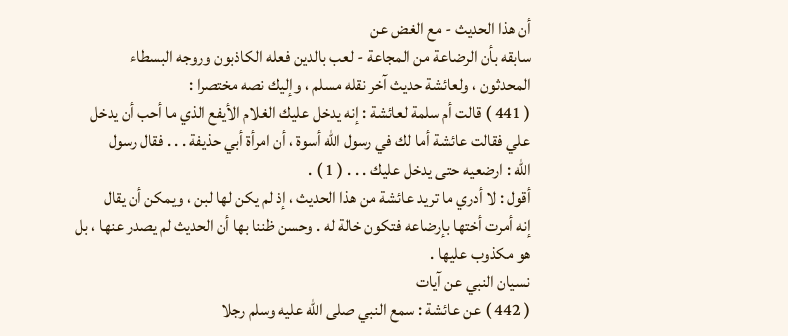أن هذا الحديث - مع الغض عن
سابقه بأن الرضاعة من المجاعة - لعب بالدين فعله الكاذبون وروجه البسطاء
المحدثون ، ولعائشة حديث آخر نقله مسلم ، وإليك نصه مختصرا :
( 441 ) قالت أم سلمة لعائشة : إنه يدخل عليك الغلام الأيفع الذي ما أحب أن يدخل
علي فقالت عائشة أما لك في رسول الله أسوة ، أن امرأة أبي حذيفة . . . فقال رسول
الله : ارضعيه حتى يدخل عليك . . . ( 1 ) .
أقول : لا أدري ما تريد عائشة من هذا الحديث ، إذ لم يكن لها لبن ، ويمكن أن يقال
إنه أمرت أختها بإرضاعه فتكون خالة له . وحسن ظننا بها أن الحديث لم يصدر عنها ، بل
هو مكذوب عليها .
نسيان النبي عن آيات
( 442 ) عن عائشة : سمع النبي صلى الله عليه وسلم رجلا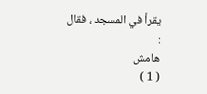يقرأ في المسجد ، فقال :
هامش
( 1 )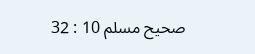صحيح مسلم 10 : 32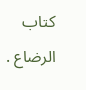كتاب الرضاع .